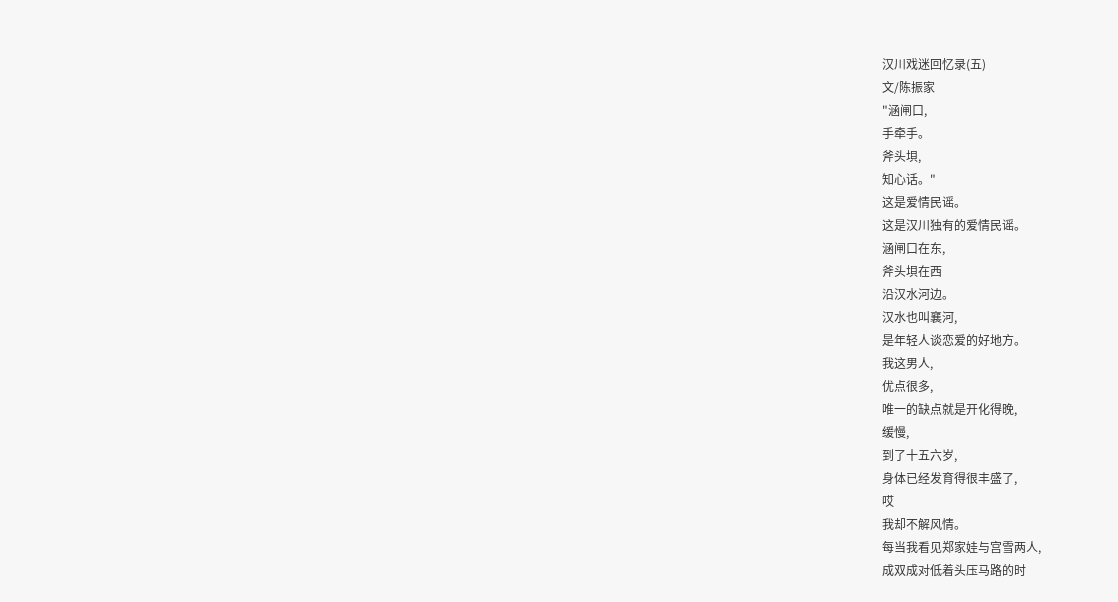汉川戏迷回忆录(五)
文/陈振家
"涵闸口,
手牵手。
斧头垻,
知心话。"
这是爱情民谣。
这是汉川独有的爱情民谣。
涵闸口在东,
斧头垻在西
沿汉水河边。
汉水也叫襄河,
是年轻人谈恋爱的好地方。
我这男人,
优点很多,
唯一的缺点就是开化得晚,
缓慢,
到了十五六岁,
身体已经发育得很丰盛了,
哎
我却不解风情。
每当我看见郑家娃与宫雪两人,
成双成对低着头压马路的时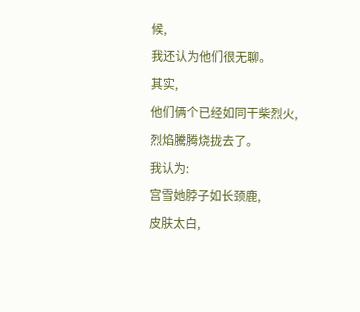候,
我还认为他们很无聊。
其实,
他们俩个已经如同干柴烈火,
烈焰騰腾烧拢去了。
我认为:
宫雪她脖子如长颈鹿,
皮肤太白,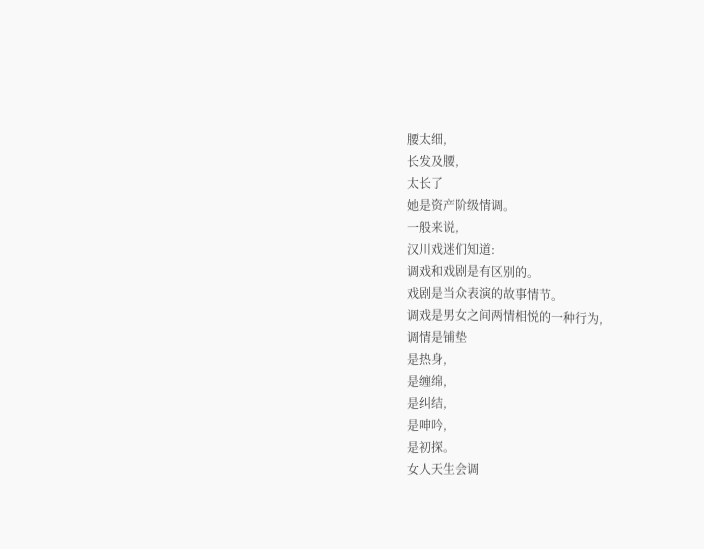腰太细,
长发及腰,
太长了
她是资产阶级情调。
一般来说,
汉川戏迷们知道:
调戏和戏剧是有区别的。
戏剧是当众表演的故事情节。
调戏是男女之间两情相悦的一种行为,
调情是铺垫
是热身,
是缠绵,
是纠结,
是呻吟,
是初探。
女人天生会调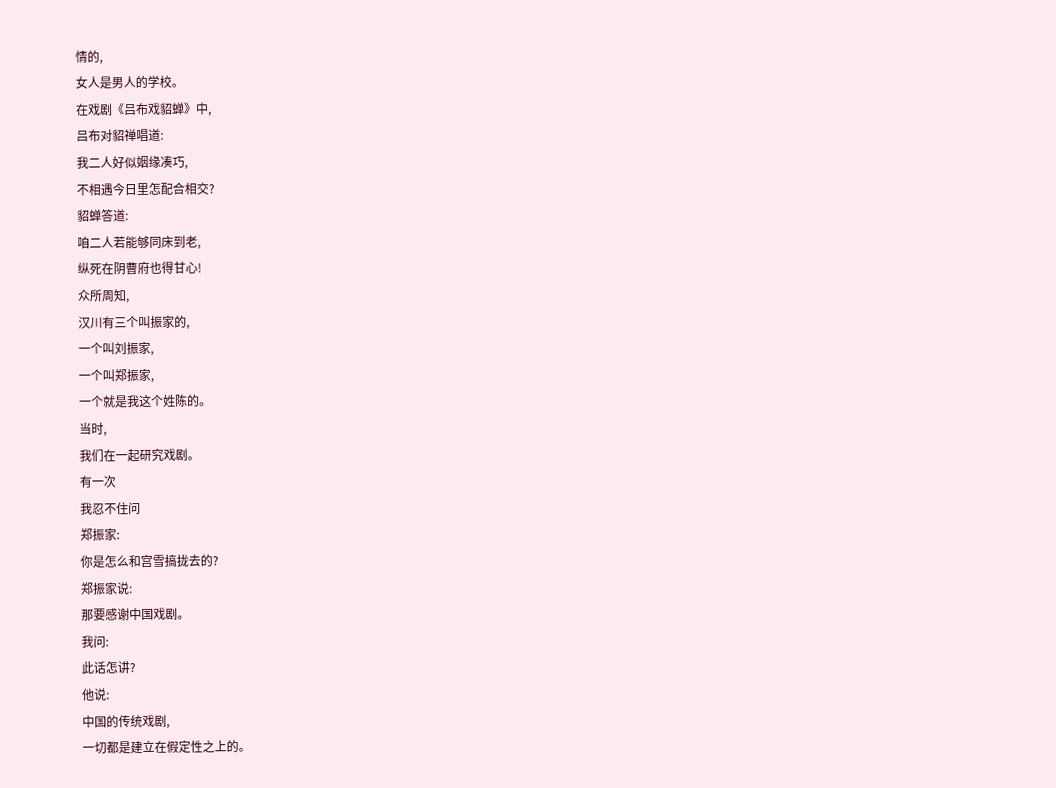情的,
女人是男人的学校。
在戏剧《吕布戏貂蝉》中,
吕布对貂禅唱道:
我二人好似姻缘凑巧,
不相遇今日里怎配合相交?
貂蝉答道:
咱二人若能够同床到老,
纵死在阴曹府也得甘心!
众所周知,
汉川有三个叫振家的,
一个叫刘振家,
一个叫郑振家,
一个就是我这个姓陈的。
当时,
我们在一起研究戏剧。
有一次
我忍不住问
郑振家:
你是怎么和宫雪搞拢去的?
郑振家说:
那要感谢中国戏剧。
我问:
此话怎讲?
他说:
中国的传统戏剧,
一切都是建立在假定性之上的。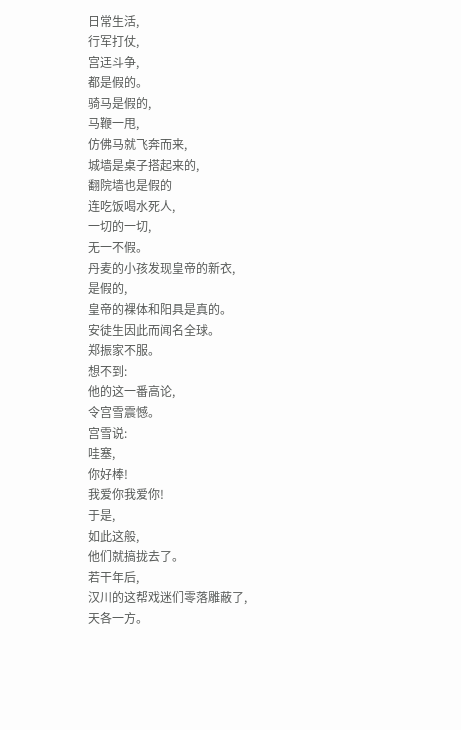日常生活,
行军打仗,
宫迋斗争,
都是假的。
骑马是假的,
马鞭一甩,
仿佛马就飞奔而来,
城墙是桌子搭起来的,
翻院墙也是假的
连吃饭喝水死人,
一切的一切,
无一不假。
丹麦的小孩发现皇帝的新衣,
是假的,
皇帝的裸体和阳具是真的。
安徒生因此而闻名全球。
郑振家不服。
想不到:
他的这一番高论,
令宫雪震憾。
宫雪说:
哇塞,
你好棒!
我爱你我爱你!
于是,
如此这般,
他们就搞拢去了。
若干年后,
汉川的这帮戏迷们零落雕蔽了,
天各一方。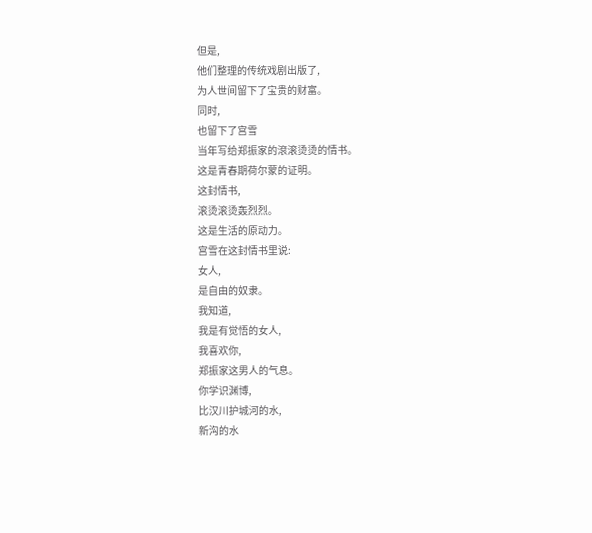但是,
他们整理的传统戏剧出版了,
为人世间留下了宝贵的财富。
同时,
也留下了宫雪
当年写给郑振家的滾滚烫烫的情书。
这是青春期荷尔蒙的证明。
这封情书,
滚烫滚烫轰烈烈。
这是生活的原动力。
宫雪在这封情书里说:
女人,
是自由的奴隶。
我知道,
我是有觉悟的女人,
我喜欢你,
郑振家这男人的气息。
你学识渊博,
比汉川护城河的水,
新沟的水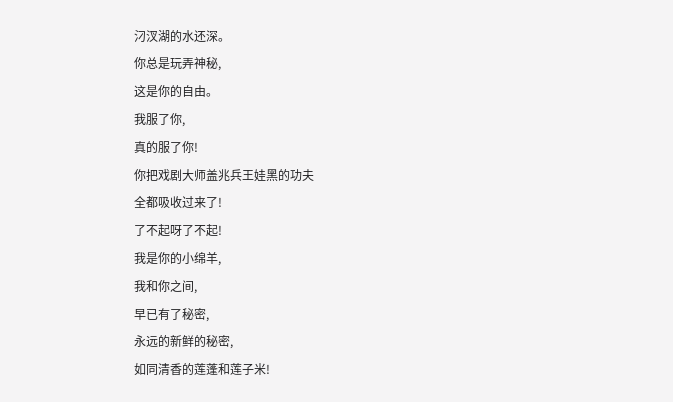汈汊湖的水还深。
你总是玩弄神秘,
这是你的自由。
我服了你,
真的服了你!
你把戏剧大师盖兆兵王娃黑的功夫
全都吸收过来了!
了不起呀了不起!
我是你的小绵羊,
我和你之间,
早已有了秘密,
永远的新鲜的秘密,
如同清香的莲蓬和莲子米!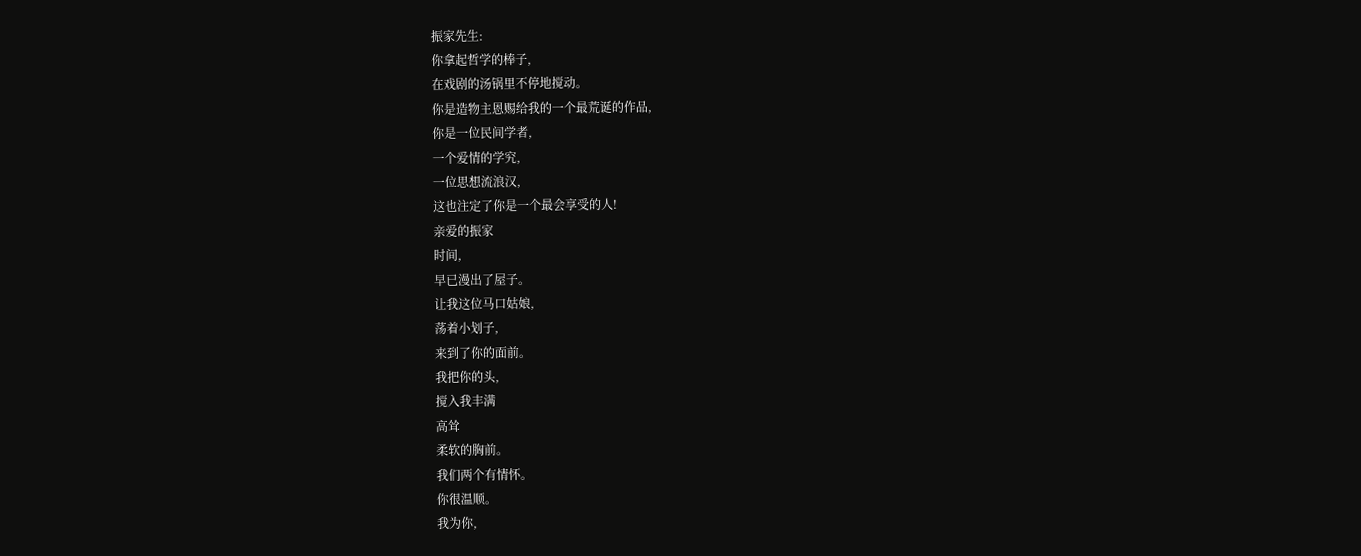振家先生:
你拿起哲学的棒子,
在戏剧的汤锅里不停地搅动。
你是造物主恩赐给我的一个最荒诞的作品,
你是一位民间学者,
一个爱情的学究,
一位思想流浪汉,
这也注定了你是一个最会享受的人!
亲爱的振家
时间,
早已漫出了屋子。
让我这位马口姑娘,
荡着小划子,
来到了你的面前。
我把你的头,
搅入我丰满
高耸
柔软的胸前。
我们两个有情怀。
你很温顺。
我为你,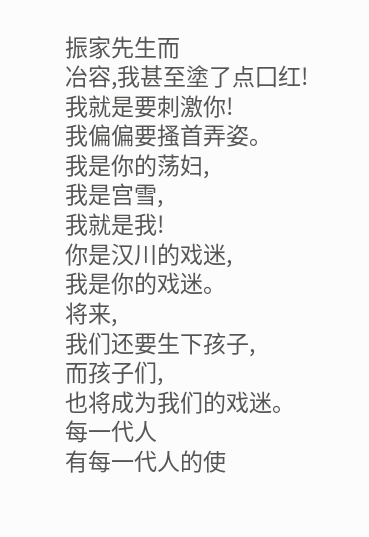振家先生而
冶容,我甚至塗了点囗红!
我就是要刺激你!
我偏偏要搔首弄姿。
我是你的荡妇,
我是宫雪,
我就是我!
你是汉川的戏迷,
我是你的戏迷。
将来,
我们还要生下孩子,
而孩子们,
也将成为我们的戏迷。
每一代人
有每一代人的使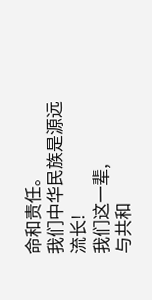命和责任。
我们中华民族是源远流长!
我们这一辈,
与共和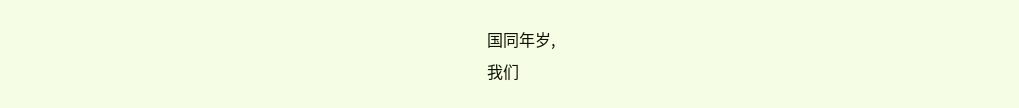国同年岁,
我们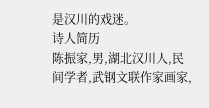是汉川的戏迷。
诗人简历
陈振家,男,湖北汉川人,民间学者,武钢文联作家画家,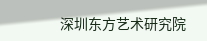深圳东方艺术研究院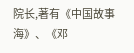院长,著有《中国故事海》、《邓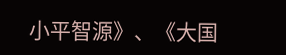小平智源》、《大国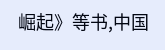崛起》等书,中国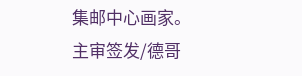集邮中心画家。
主审签发/德哥